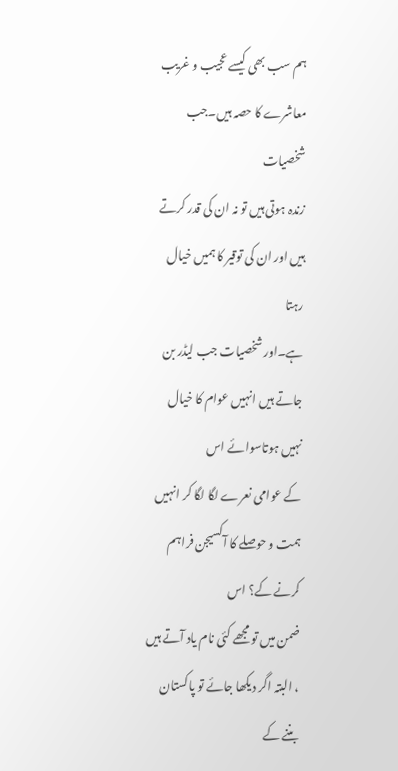ہم سب بھی کیسے عجیب و غریب معاشرے کا حصہ ہیں۔جب شخصیات
زندہ ہوتی ہیں تو نہ ان کی قدر کرتے ہیں اور ان کی توقیر کا ہمیں خیال رہتا
ہے۔اور شخصیات جب لیڈر بن جاتے ہیں انہیں عوام کا خیال نہیں ہوتاسوائے اس
کے عوامی نعرے لگا لگا کر انہیں ہمت و حوصلے کا آکسیجن فراہم کرنے کے؟ اس
ضمن میں تو مجھے کئی نام یاد آتے ہیں ، البتہ اگر دیکھا جائے تو پاکستان
بننے کے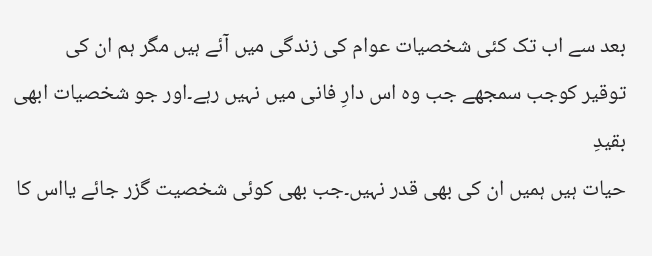بعد سے اب تک کئی شخصیات عوام کی زندگی میں آئے ہیں مگر ہم ان کی
توقیر کوجب سمجھے جب وہ اس دارِ فانی میں نہیں رہے۔اور جو شخصیات ابھی بقیدِ
حیات ہیں ہمیں ان کی بھی قدر نہیں۔جب بھی کوئی شخصیت گزر جائے یااس کا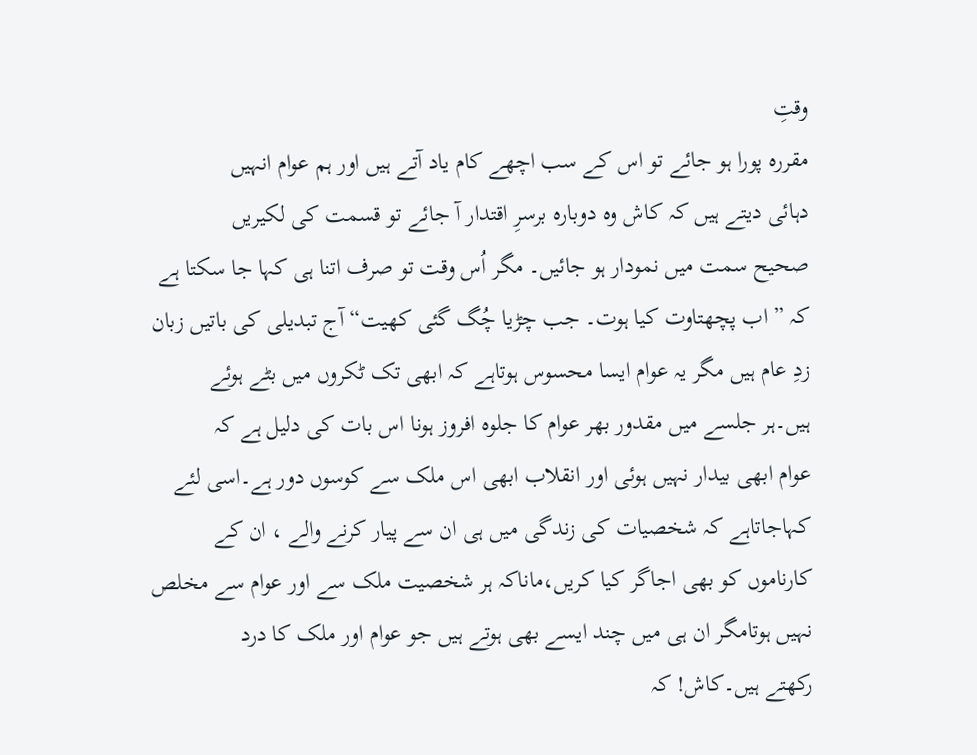وقتِ
مقررہ پورا ہو جائے تو اس کے سب اچھے کام یاد آتے ہیں اور ہم عوام انہیں
دہائی دیتے ہیں کہ کاش وہ دوبارہ برسرِ اقتدار آ جائے تو قسمت کی لکیریں
صحیح سمت میں نمودار ہو جائیں۔ مگر اُس وقت تو صرف اتنا ہی کہا جا سکتا ہے
کہ ” اب پچھتاوت کیا ہوت۔ جب چڑیا چُگ گئی کھیت“ آج تبدیلی کی باتیں زبان
زدِ عام ہیں مگر یہ عوام ایسا محسوس ہوتاہے کہ ابھی تک ٹکروں میں بٹے ہوئے
ہیں۔ہر جلسے میں مقدور بھر عوام کا جلوہ افروز ہونا اس بات کی دلیل ہے کہ
عوام ابھی بیدار نہیں ہوئی اور انقلاب ابھی اس ملک سے کوسوں دور ہے۔اسی لئے
کہاجاتاہے کہ شخصیات کی زندگی میں ہی ان سے پیار کرنے والے ، ان کے
کارناموں کو بھی اجاگر کیا کریں،ماناکہ ہر شخصیت ملک سے اور عوام سے مخلص
نہیں ہوتامگر ان ہی میں چند ایسے بھی ہوتے ہیں جو عوام اور ملک کا درد
رکھتے ہیں۔کاش! کہ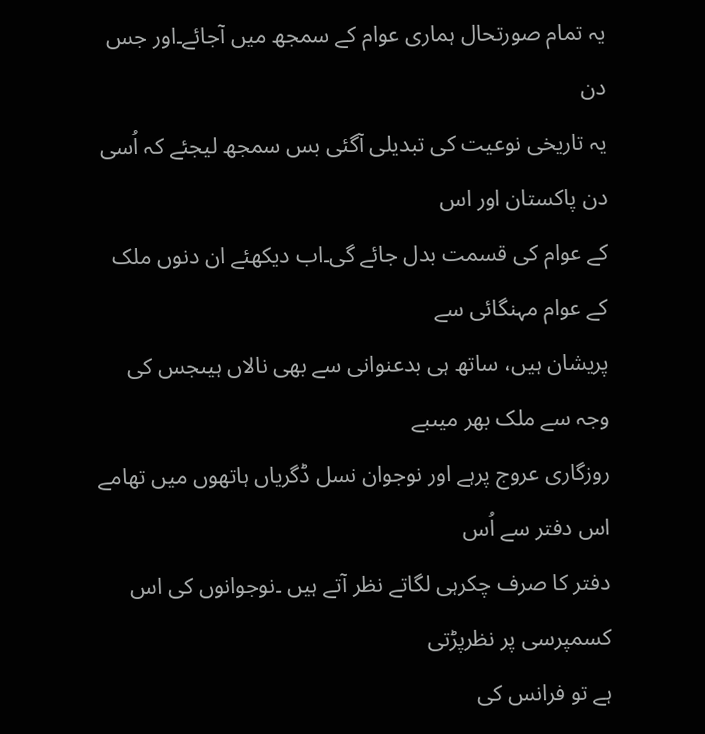یہ تمام صورتحال ہماری عوام کے سمجھ میں آجائے۔اور جس دن
یہ تاریخی نوعیت کی تبدیلی آگئی بس سمجھ لیجئے کہ اُسی دن پاکستان اور اس
کے عوام کی قسمت بدل جائے گی۔اب دیکھئے ان دنوں ملک کے عوام مہنگائی سے
پریشان ہیں، ساتھ ہی بدعنوانی سے بھی نالاں ہیںجس کی وجہ سے ملک بھر میںبے
روزگاری عروج پرہے اور نوجوان نسل ڈگریاں ہاتھوں میں تھامے اس دفتر سے اُس
دفتر کا صرف چکرہی لگاتے نظر آتے ہیں ۔نوجوانوں کی اس کسمپرسی پر نظرپڑتی
ہے تو فرانس کی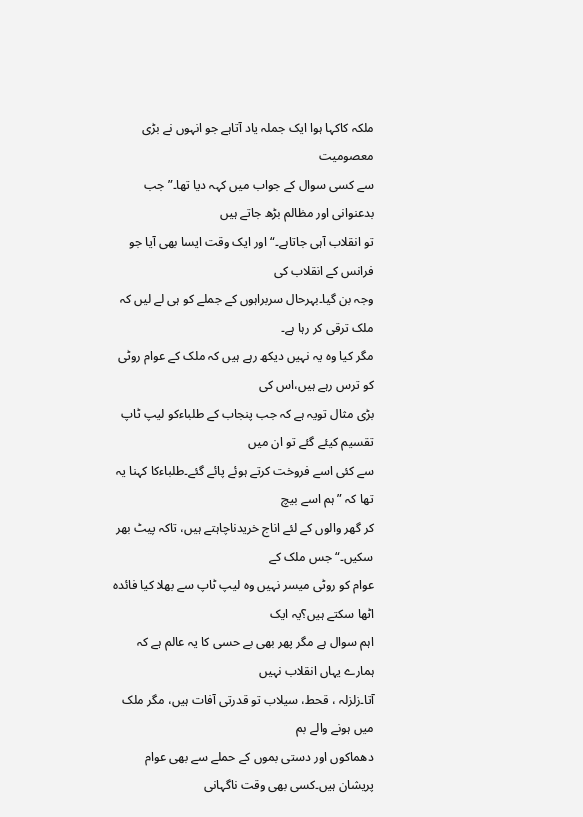ملکہ کاکہا ہوا ایک جملہ یاد آتاہے جو انہوں نے بڑی معصومیت
سے کسی سوال کے جواب میں کہہ دیا تھا۔”جب بدعنوانی اور مظالم بڑھ جاتے ہیں
تو انقلاب آہی جاتاہے۔“ اور ایک وقت ایسا بھی آیا جو فرانس کے انقلاب کی
وجہ بن گیا۔بہرحال سربراہوں کے جملے کو ہی لے لیں کہ ملک ترقی کر رہا ہے۔
مگر کیا وہ یہ نہیں دیکھ رہے ہیں کہ ملک کے عوام روٹی کو ترس رہے ہیں،اس کی
بڑی مثال تویہ ہے کہ جب پنجاب کے طلباءکو لیپ ٹاپ تقسیم کیئے گئے تو ان میں
سے کئی اسے فروخت کرتے ہوئے پائے گئے۔طلباءکا کہنا یہ تھا کہ ” ہم اسے بیچ
کر گھر والوں کے لئے اناج خریدناچاہتے ہیں، تاکہ پیٹ بھر سکیں۔“جس ملک کے
عوام کو روٹی میسر نہیں وہ لیپ ٹاپ سے بھلا کیا فائدہ اٹھا سکتے ہیں؟یہ ایک
اہم سوال ہے مگر پھر بھی بے حسی کا یہ عالم ہے کہ ہمارے یہاں انقلاب نہیں
آتا۔زلزلہ ، قحط، سیلاب تو قدرتی آفات ہیں، مگر ملک میں ہونے والے بم
دھماکوں اور دستی بموں کے حملے سے بھی عوام پریشان ہیں۔کسی بھی وقت ناگہانی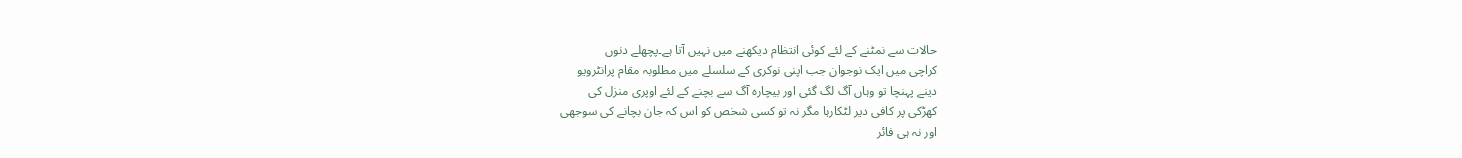حالات سے نمٹنے کے لئے کوئی انتظام دیکھنے میں نہیں آتا ہے۔پچھلے دنوں
کراچی میں ایک نوجوان جب اپنی نوکری کے سلسلے میں مطلوبہ مقام پرانٹرویو
دینے پہنچا تو وہاں آگ لگ گئی اور بیچارہ آگ سے بچنے کے لئے اوپری منزل کی
کھڑکی پر کافی دیر لٹکارہا مگر نہ تو کسی شخص کو اس کہ جان بچانے کی سوجھی
اور نہ ہی فائر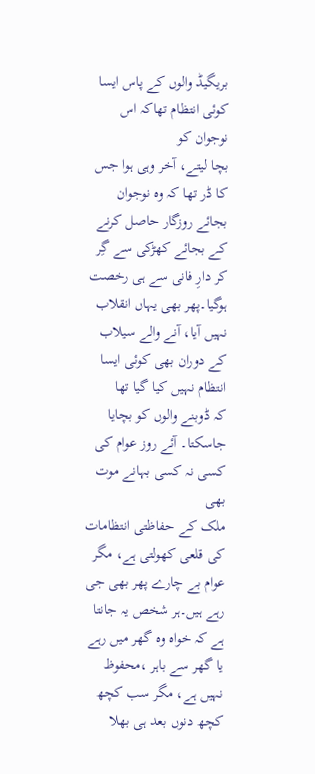بریگیڈ والوں کے پاس ایسا کوئی انتظام تھاکہ اس نوجوان کو
بچا لیتے، آخر وہی ہوا جس کا ڈر تھا کہ وہ نوجوان بجائے روزگار حاصل کرنے
کے بجائے کھڑکی سے گِر کر دارِ فانی سے ہی رخصت ہوگیا۔پھر بھی یہاں انقلاب
نہیں آیا، آنے والے سیلاب کے دوران بھی کوئی ایسا انتظام نہیں کیا گیا تھا
کہ ڈوبنے والوں کو بچایا جاسکتا۔ آئے روز عوام کی کسی نہ کسی بہانے موت بھی
ملک کے حفاظتی انتظامات کی قلعی کھولتی ہے، مگر عوام بے چارے پھر بھی جی
رہے ہیں۔ہر شخص یہ جانتا ہے کہ خواہ وہ گھر میں رہے یا گھر سے باہر ،محفوظ
نہیں ہے، مگر سب کچھ کچھ دنوں بعد ہی بھلا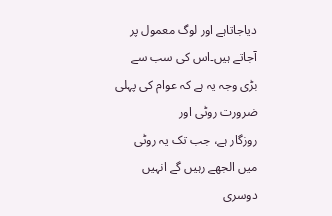دیاجاتاہے اور لوگ معمول پر
آجاتے ہیں۔اس کی سب سے بڑی وجہ یہ ہے کہ عوام کی پہلی ضرورت روٹی اور
روزگار ہے، جب تک یہ روٹی میں الجھے رہیں گے انہیں دوسری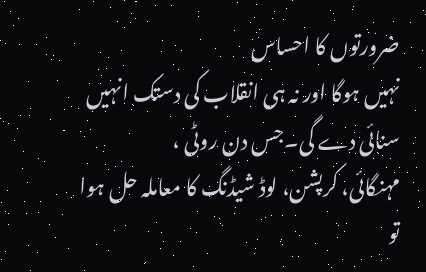ضرورتوں کا احساس
نہیں ہوگا اور نہ ہی انقلاب کی دستک انہیں سنائی دے گی۔جس دن روٹی ،
مہنگائی، کرپشن، لوڈ شیڈنگ کا معاملہ حل ہوا تو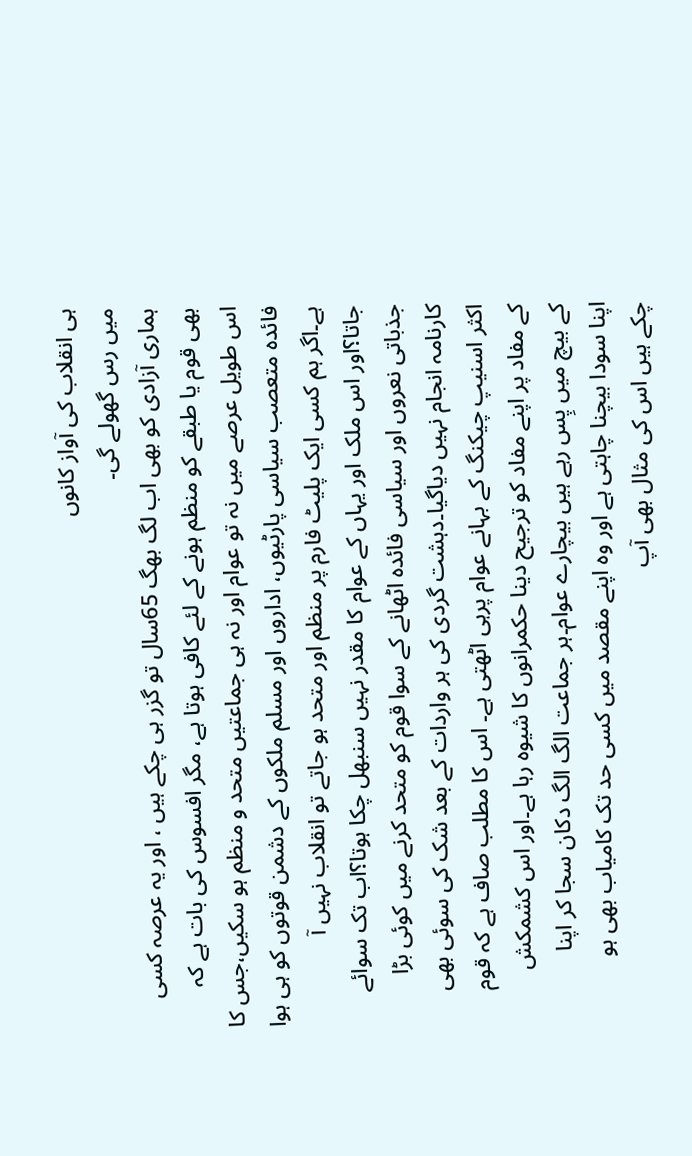ہی انقلاب کی آواز کانوں
میں رس گھولے گی۔
ہماری آزادی کو بھی اب لگ بھگ 65سال تو گزر ہی چکے ہیں ، اور یہ عرصہ کسی
بھی قوم یا طبقے کو منظم ہونے کے لئے کافی ہوتا ہے، مگر افسوس کی بات ہے کہ
اس طویل عرصے میں نہ تو عوام اور نہ ہی جماعتیں متحد و منظم ہو سکیں،جس کا
فائدہ متعصب سیاسی پارٹیوں، اداروں اور مسلم ملکوں کے دشمن قوتوں کو ہی ہوا
ہے۔اگر ہم کسی ایک پلیٹ فارم پر منظم اور متحد ہو جاتے تو انقلاب نہیں آ
جاتا؟اور اس ملک اور یہاں کے عوام کا مقدر نہیں سنبھل چکا ہوتا؟اب تک سوائے
جذباتی نعروں اور سیاسی فائدہ اٹھانے کے سوا قوم کو متحد کرنے میں کوئی بڑا
کارنامہ انجام نہیں دیاگیا۔دہشت گردی کی ہر واردات کے بعد شک کی سوئی بھی
اکثر اسنیپ چیکنگ کے بہانے عوام پرہی اٹھتی ہے۔ اس کا مطلب صاف ہے کہ قوم
کے مفاد پر اپنے مفاد کو ترجیح دینا حکمرانوں کا شیوہ رہا ہے۔اور اس کشمکش
کے بیچ میں پِس رہے ہیں بیچارے عوام۔ہر جماعت الگ الگ دکان سجا کر اپنا
اپنا سودا بیچنا چاہتی ہے اور وہ اپنے مقصد میں کسی حد تک کامیاب بھی ہو
چکے ہیں اس کی مثال بھی آپ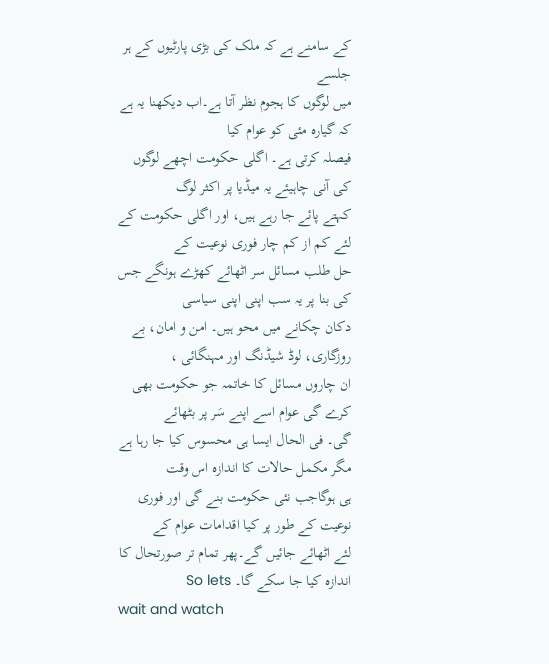کے سامنے ہے کہ ملک کی بڑی پارٹیوں کے ہر جلسے
میں لوگوں کا ہجوم نظر آتا ہے۔اب دیکھنا یہ ہے کہ گیارہ مئی کو عوام کیا
فیصلہ کرتی ہے۔ اگلی حکومت اچھے لوگوں کی آنی چاہیئے یہ میڈیا پر اکثر لوگ
کہتے پائے جا رہے ہیں، اور اگلی حکومت کے لئے کم از کم چار فوری نوعیت کے
حل طلب مسائل سر اٹھائے کھڑے ہونگے جس کی بنا پر یہ سب اپنی اپنی سیاسی
دکان چکانے میں محو ہیں۔ امن و امان، بے روزگاری، لوڈ شیڈنگ اور مہنگائی ،
ان چاروں مسائل کا خاتمہ جو حکومت بھی کرے گی عوام اسے اپنے سَر پر بٹھائے
گی۔ فی الحال ایسا ہی محسوس کیا جا رہا ہے مگر مکمل حالات کا اندازہ اس وقت
ہی ہوگاجب نئی حکومت بنے گی اور فوری نوعیت کے طور پر کیا اقدامات عوام کے
لئے اٹھائے جائیں گے۔پھر تمام تر صورتحال کا اندازہ کیا جا سکے گا۔ So lets
wait and watch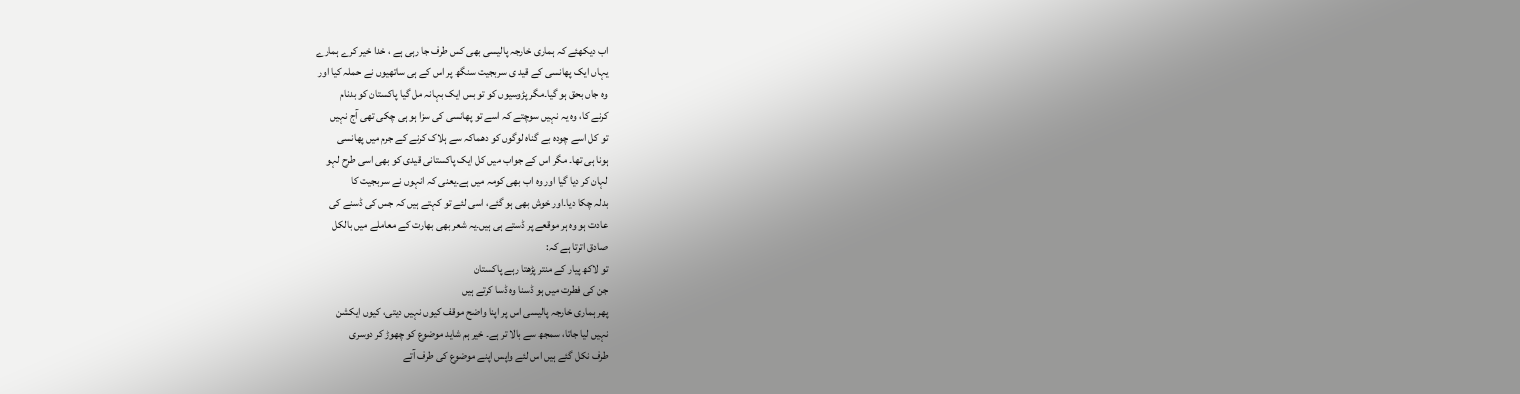اب دیکھئے کہ ہماری خارجہ پالیسی بھی کس طرف جا رہی ہے ، خدا خیر کرے ہمارے
یہاں ایک پھانسی کے قید ی سربجیت سنگھ پر اس کے ہی ساتھیوں نے حملہ کیا اور
وہ جاں بحق ہو گیا۔مگر پڑوسیوں کو تو بس ایک بہانہ مل گیا پاکستان کو بدنام
کرنے کا، وہ یہ نہیں سوچتے کہ اسے تو پھانسی کی سزا ہو ہی چکی تھی آج نہیں
تو کل اسے چودہ بے گناہ لوگوں کو دھماکہ سے ہلاک کرنے کے جرم میں پھانسی
ہونا ہی تھا۔ مگر اس کے جواب میں کل ایک پاکستانی قیدی کو بھی اسی طرح لہو
لہان کر دیا گیا اور وہ اب بھی کومہ میں ہے۔یعنی کہ انہوں نے سربجیت کا
بدلہ چکا دیا۔اور خوش بھی ہو گئے، اسی لئے تو کہتے ہیں کہ جس کی ڈسنے کی
عادت ہو وہ ہر موقعے پر ڈستے ہی ہیں۔یہ شعر بھی بھارت کے معاملے میں بالکل
صادق اترتا ہے کہ:
تو لاکھ پیار کے منتر پڑھتا رہے پاکستان
جن کی فطرت میں ہو ڈسنا وہ ڈسا کرتے ہیں
پھر ہماری خارجہ پالیسی اس پر اپنا واضح موقف کیوں نہیں دیتی، کیوں ایکشن
نہیں لیا جاتا، سمجھ سے بالا تر ہے۔ خیر ہم شاید موضوع کو چھوڑ کر دوسری
طرف نکل گئے ہیں اس لئے واپس اپنے موضوع کی طرف آتے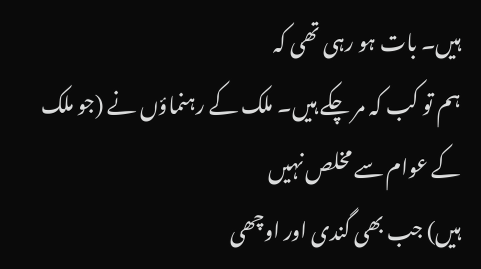ہیں۔ بات ہو رہی تھی کہ
ہم تو کب کہ مر چکے ہیں۔ ملک کے رہنماؤں نے (جو ملک کے عوام سے مخلص نہیں
ہیں) جب بھی گندی اور اوچھی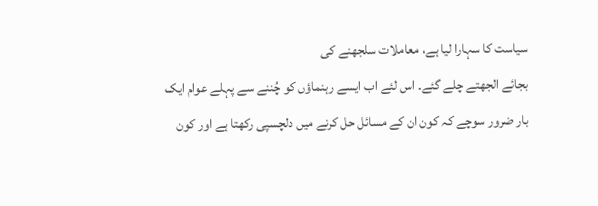سیاست کا سہارا لیا ہے، معاملات سلجھنے کی
بجائے الجھتے چلے گئے۔ اس لئے اب ایسے رہنماؤں کو چُننے سے پہلے عوام ایک
بار ضرور سوچے کہ کون ان کے مسائل حل کرنے میں دلچسپی رکھتا ہے اور کون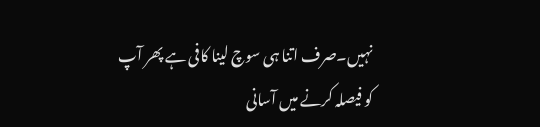نہیں۔صرف اتنا ہی سوچ لینا کافی ہے پھر آپ کو فیصلہ کرنے میں آسانی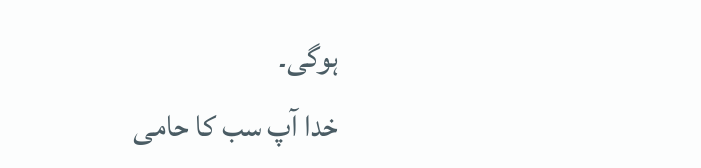ہوگی۔
خدا آپ سب کا حامی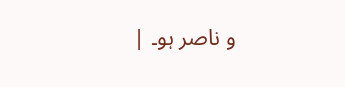و ناصر ہو۔ |